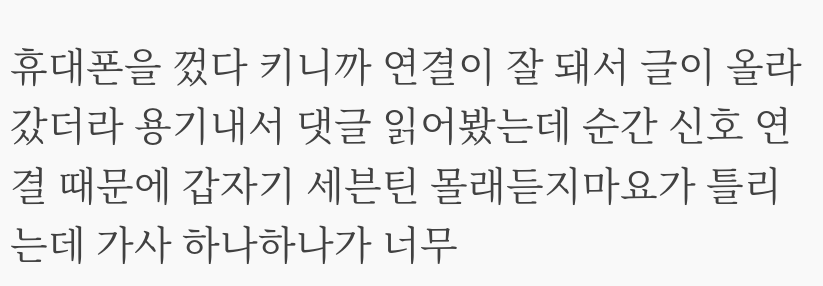휴대폰을 껐다 키니까 연결이 잘 돼서 글이 올라갔더라 용기내서 댓글 읽어봤는데 순간 신호 연결 때문에 갑자기 세븐틴 몰래듣지마요가 틀리는데 가사 하나하나가 너무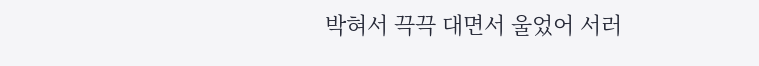박혀서 끅끅 대면서 울었어 서러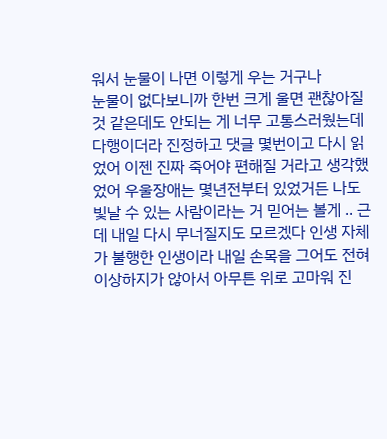워서 눈물이 나면 이렇게 우는 거구나
눈물이 없다보니까 한번 크게 울면 괜찮아질 것 같은데도 안되는 게 너무 고통스러웠는데 다행이더라 진정하고 댓글 몇번이고 다시 읽었어 이젠 진짜 죽어야 편해질 거라고 생각했었어 우울장애는 몇년전부터 있었거든 나도 빛날 수 있는 사람이라는 거 믿어는 볼게 .. 근데 내일 다시 무너질지도 모르겠다 인생 자체가 불행한 인생이라 내일 손목을 그어도 전혀 이상하지가 않아서 아무튼 위로 고마워 진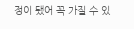정이 됐어 꼭 가질 수 있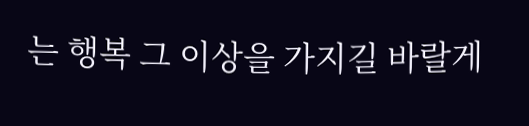는 행복 그 이상을 가지길 바랄게